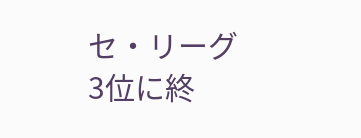セ・リーグ3位に終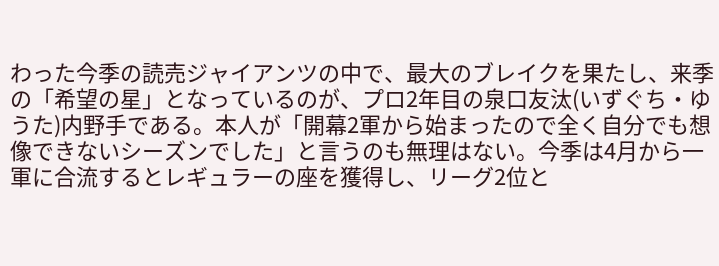わった今季の読売ジャイアンツの中で、最大のブレイクを果たし、来季の「希望の星」となっているのが、プロ2年目の泉口友汰(いずぐち・ゆうた)内野手である。本人が「開幕2軍から始まったので全く自分でも想像できないシーズンでした」と言うのも無理はない。今季は4月から一軍に合流するとレギュラーの座を獲得し、リーグ2位と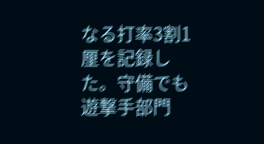なる打率3割1厘を記録した。守備でも遊撃手部門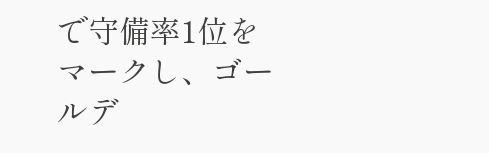で守備率1位をマークし、ゴールデ